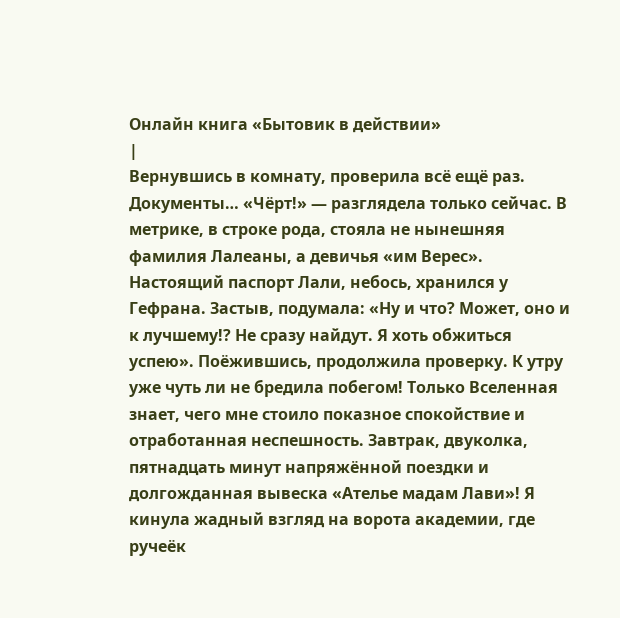Онлайн книга «Бытовик в действии»
|
Вернувшись в комнату, проверила всё ещё раз. Документы… «Чёрт!» — разглядела только сейчас. В метрике, в строке рода, стояла не нынешняя фамилия Лалеаны, а девичья «им Верес». Настоящий паспорт Лали, небось, хранился у Гефрана. Застыв, подумала: «Ну и что? Может, оно и к лучшему!? Не сразу найдут. Я хоть обжиться успею». Поёжившись, продолжила проверку. К утру уже чуть ли не бредила побегом! Только Вселенная знает, чего мне стоило показное спокойствие и отработанная неспешность. Завтрак, двуколка, пятнадцать минут напряжённой поездки и долгожданная вывеска «Ателье мадам Лави»! Я кинула жадный взгляд на ворота академии, где ручеёк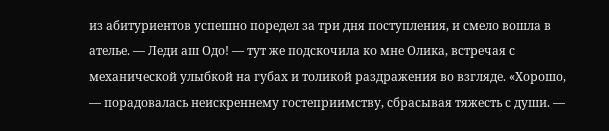из абитуриентов успешно поредел за три дня поступления, и смело вошла в ателье. — Леди аш Одо! — тут же подскочила ко мне Олика, встречая с механической улыбкой на губах и толикой раздражения во взгляде. «Хорошо, — порадовалась неискреннему гостеприимству, сбрасывая тяжесть с души. —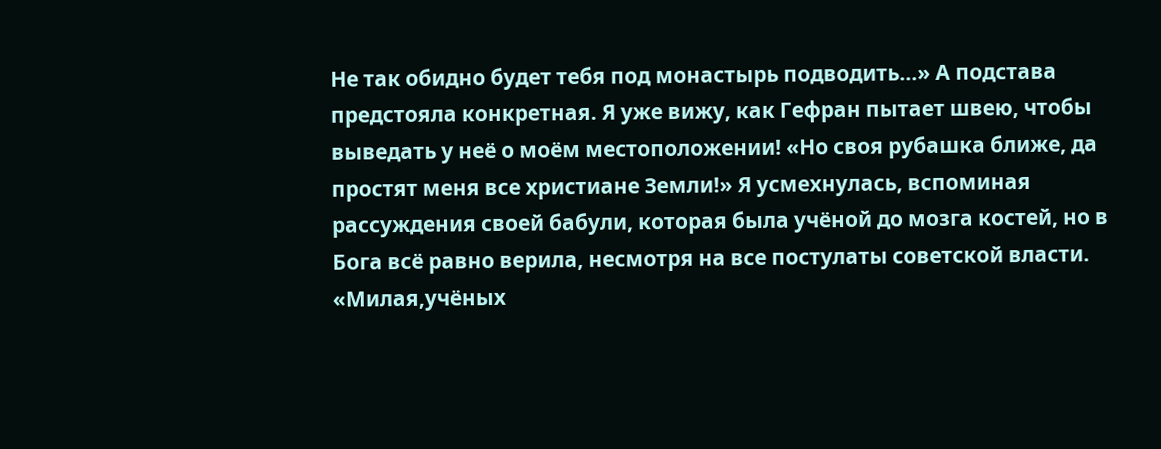Не так обидно будет тебя под монастырь подводить…» А подстава предстояла конкретная. Я уже вижу, как Гефран пытает швею, чтобы выведать у неё о моём местоположении! «Но своя рубашка ближе, да простят меня все христиане Земли!» Я усмехнулась, вспоминая рассуждения своей бабули, которая была учёной до мозга костей, но в Бога всё равно верила, несмотря на все постулаты советской власти. «Милая,учёных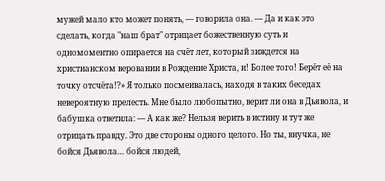мужей мало кто может понять, — говорила она. — Да и как это сделать, когда "наш брат" отрицает божественную суть и одномоментно опирается на счёт лет, который зиждется на христианском веровании в Рождение Христа, и! Более того! Берёт её на точку отсчёта!?» Я только посмеивалась, находя в таких беседах невероятную прелесть. Мне было любопытно, верит ли она в Дьявола, и бабушка ответила: — А как же? Нельзя верить в истину и тут же отрицать правду. Это две стороны одного целого. Но ты, внучка, не бойся Дьявола… бойся людей,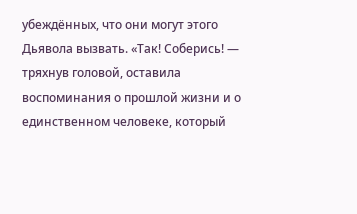убеждённых, что они могут этого Дьявола вызвать. «Так! Соберись! — тряхнув головой, оставила воспоминания о прошлой жизни и о единственном человеке, который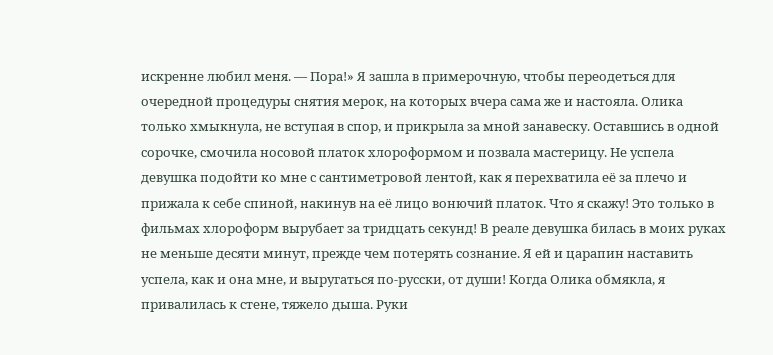искренне любил меня. — Пора!» Я зашла в примерочную, чтобы переодеться для очередной процедуры снятия мерок, на которых вчера сама же и настояла. Олика только хмыкнула, не вступая в спор, и прикрыла за мной занавеску. Оставшись в одной сорочке, смочила носовой платок хлороформом и позвала мастерицу. Не успела девушка подойти ко мне с сантиметровой лентой, как я перехватила её за плечо и прижала к себе спиной, накинув на её лицо вонючий платок. Что я скажу! Это только в фильмах хлороформ вырубает за тридцать секунд! В реале девушка билась в моих руках не меньше десяти минут, прежде чем потерять сознание. Я ей и царапин наставить успела, как и она мне, и выругаться по-русски, от души! Когда Олика обмякла, я привалилась к стене, тяжело дыша. Руки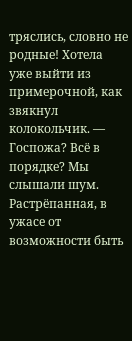тряслись, словно не родные! Хотела уже выйти из примерочной, как звякнул колокольчик. — Госпожа? Всё в порядке? Мы слышали шум. Растрёпанная, в ужасе от возможности быть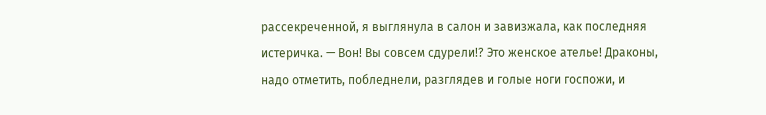рассекреченной, я выглянула в салон и завизжала, как последняя истеричка. — Вон! Вы совсем сдурели!? Это женское ателье! Драконы, надо отметить, побледнели, разглядев и голые ноги госпожи, и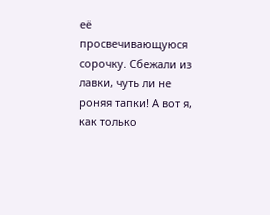её просвечивающуюся сорочку. Сбежали из лавки, чуть ли не роняя тапки! А вот я, как только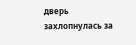дверь захлопнулась за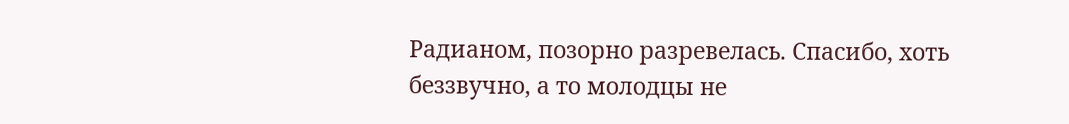Радианом, позорно разревелась. Спасибо, хоть беззвучно, а то молодцы не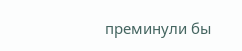преминули бы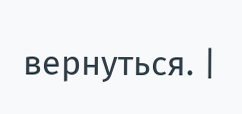вернуться. |